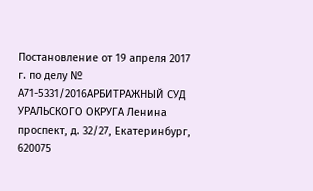Постановление от 19 апреля 2017 г. по делу № А71-5331/2016АРБИТРАЖНЫЙ СУД УРАЛЬСКОГО ОКРУГА Ленина проспект, д. 32/27, Екатеринбург, 620075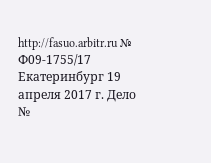http://fasuo.arbitr.ru № Ф09-1755/17 Екатеринбург 19 апреля 2017 г. Дело №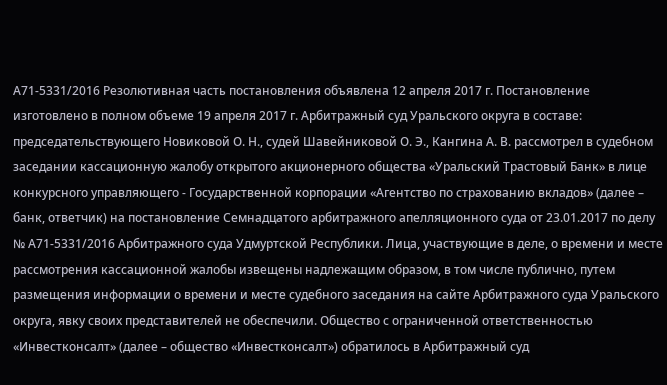А71-5331/2016 Резолютивная часть постановления объявлена 12 апреля 2017 г. Постановление изготовлено в полном объеме 19 апреля 2017 г. Арбитражный суд Уральского округа в составе: председательствующего Новиковой О. Н., судей Шавейниковой О. Э., Кангина А. В. рассмотрел в судебном заседании кассационную жалобу открытого акционерного общества «Уральский Трастовый Банк» в лице конкурсного управляющего - Государственной корпорации «Агентство по страхованию вкладов» (далее – банк, ответчик) на постановление Семнадцатого арбитражного апелляционного суда от 23.01.2017 по делу № А71-5331/2016 Арбитражного суда Удмуртской Республики. Лица, участвующие в деле, о времени и месте рассмотрения кассационной жалобы извещены надлежащим образом, в том числе публично, путем размещения информации о времени и месте судебного заседания на сайте Арбитражного суда Уральского округа, явку своих представителей не обеспечили. Общество с ограниченной ответственностью «Инвестконсалт» (далее – общество «Инвестконсалт») обратилось в Арбитражный суд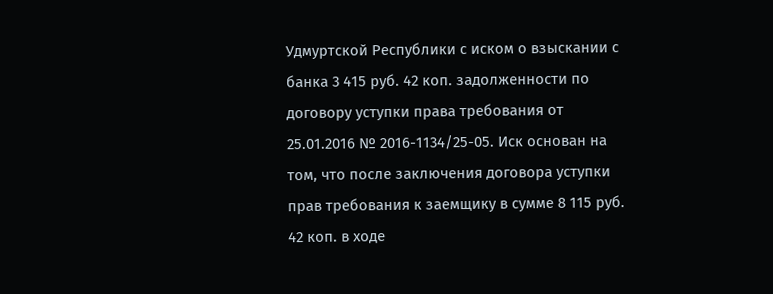Удмуртской Республики с иском о взыскании с банка 3 415 руб. 42 коп. задолженности по договору уступки права требования от 25.01.2016 № 2016-1134/25-05. Иск основан на том, что после заключения договора уступки прав требования к заемщику в сумме 8 115 руб. 42 коп. в ходе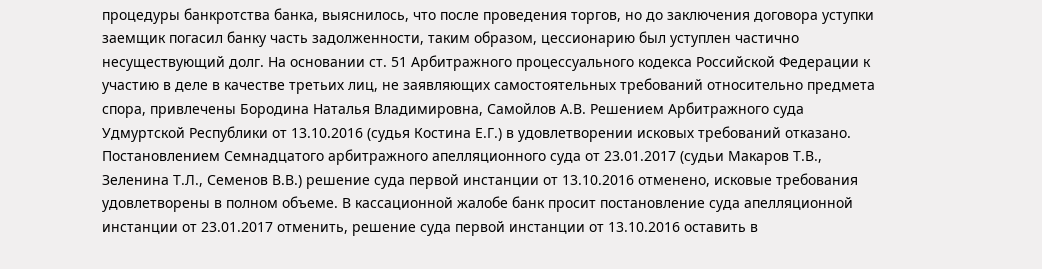процедуры банкротства банка, выяснилось, что после проведения торгов, но до заключения договора уступки заемщик погасил банку часть задолженности, таким образом, цессионарию был уступлен частично несуществующий долг. На основании ст. 51 Арбитражного процессуального кодекса Российской Федерации к участию в деле в качестве третьих лиц, не заявляющих самостоятельных требований относительно предмета спора, привлечены Бородина Наталья Владимировна, Самойлов А.В. Решением Арбитражного суда Удмуртской Республики от 13.10.2016 (судья Костина Е.Г.) в удовлетворении исковых требований отказано. Постановлением Семнадцатого арбитражного апелляционного суда от 23.01.2017 (судьи Макаров Т.В., Зеленина Т.Л., Семенов В.В.) решение суда первой инстанции от 13.10.2016 отменено, исковые требования удовлетворены в полном объеме. В кассационной жалобе банк просит постановление суда апелляционной инстанции от 23.01.2017 отменить, решение суда первой инстанции от 13.10.2016 оставить в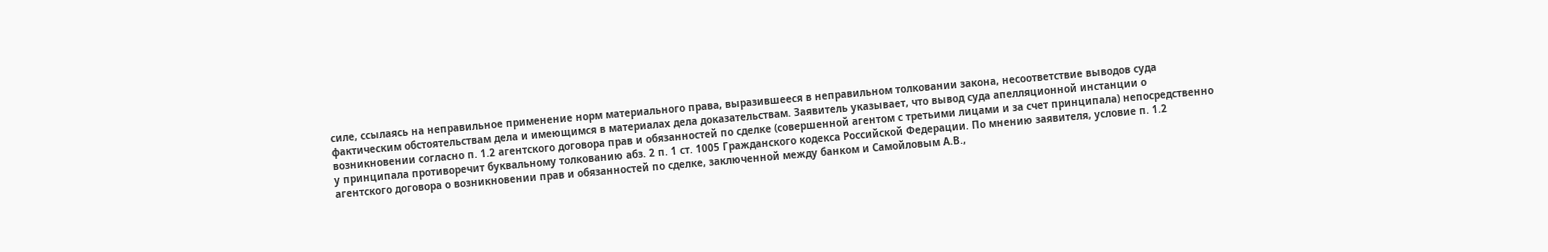силе, ссылаясь на неправильное применение норм материального права, выразившееся в неправильном толковании закона, несоответствие выводов суда фактическим обстоятельствам дела и имеющимся в материалах дела доказательствам. Заявитель указывает, что вывод суда апелляционной инстанции о возникновении согласно п. 1.2 агентского договора прав и обязанностей по сделке (совершенной агентом с третьими лицами и за счет принципала) непосредственно у принципала противоречит буквальному толкованию абз. 2 п. 1 ст. 1005 Гражданского кодекса Российской Федерации. По мнению заявителя, условие п. 1.2 агентского договора о возникновении прав и обязанностей по сделке, заключенной между банком и Самойловым А.В.,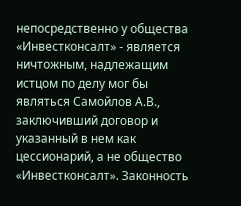непосредственно у общества «Инвестконсалт» - является ничтожным, надлежащим истцом по делу мог бы являться Самойлов А.В., заключивший договор и указанный в нем как цессионарий, а не общество «Инвестконсалт». Законность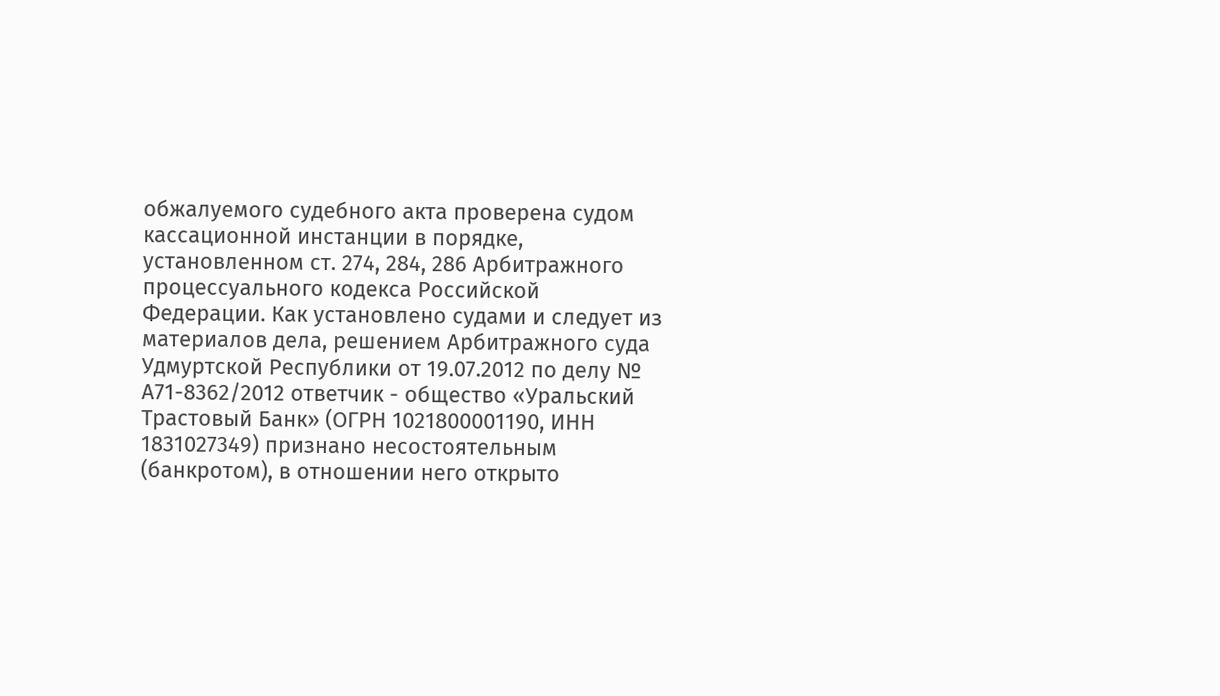обжалуемого судебного акта проверена судом кассационной инстанции в порядке, установленном ст. 274, 284, 286 Арбитражного процессуального кодекса Российской Федерации. Как установлено судами и следует из материалов дела, решением Арбитражного суда Удмуртской Республики от 19.07.2012 по делу № А71-8362/2012 ответчик - общество «Уральский Трастовый Банк» (ОГРН 1021800001190, ИНН 1831027349) признано несостоятельным (банкротом), в отношении него открыто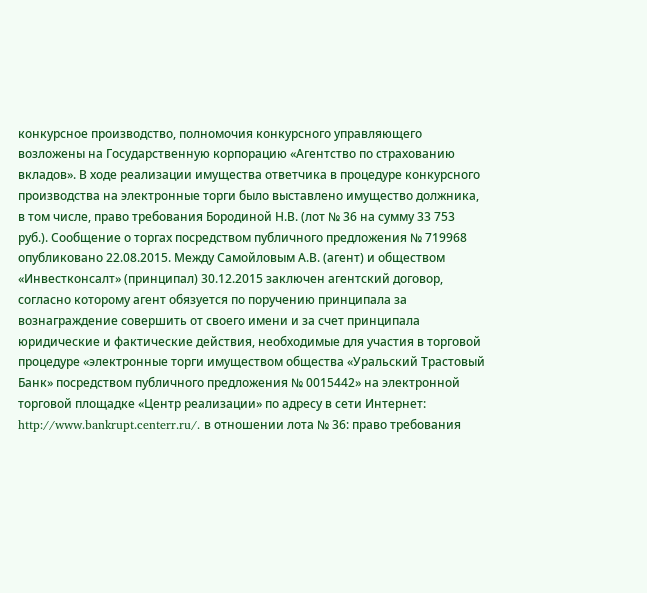конкурсное производство, полномочия конкурсного управляющего возложены на Государственную корпорацию «Агентство по страхованию вкладов». В ходе реализации имущества ответчика в процедуре конкурсного производства на электронные торги было выставлено имущество должника, в том числе, право требования Бородиной Н.В. (лот № 36 на сумму 33 753 руб.). Сообщение о торгах посредством публичного предложения № 719968 опубликовано 22.08.2015. Между Самойловым А.В. (агент) и обществом «Инвестконсалт» (принципал) 30.12.2015 заключен агентский договор, согласно которому агент обязуется по поручению принципала за вознаграждение совершить от своего имени и за счет принципала юридические и фактические действия, необходимые для участия в торговой процедуре «электронные торги имуществом общества «Уральский Трастовый Банк» посредством публичного предложения № 0015442» на электронной торговой площадке «Центр реализации» по адресу в сети Интернет: http://www.bankrupt.centerr.ru/. в отношении лота № 36: право требования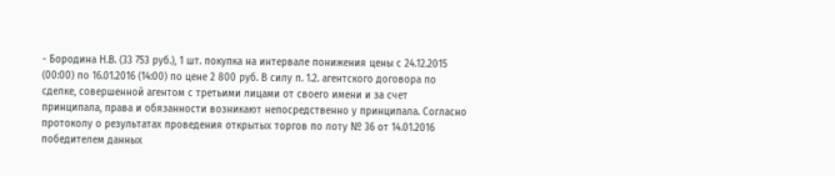- Бородина Н.В. (33 753 руб.), 1 шт. покупка на интервале понижения цены с 24.12.2015 (00:00) по 16.01.2016 (14:00) по цене 2 800 руб. В силу п. 1.2. агентского договора по сделке, совершенной агентом с третьими лицами от своего имени и за счет принципала, права и обязанности возникают непосредственно у принципала. Согласно протоколу о результатах проведения открытых торгов по лоту № 36 от 14.01.2016 победителем данных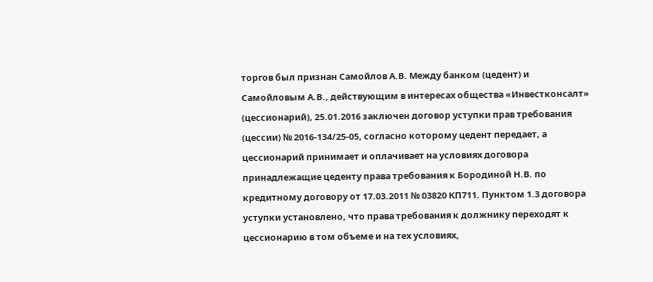торгов был признан Самойлов А.В. Между банком (цедент) и Самойловым А.В., действующим в интересах общества «Инвестконсалт» (цессионарий), 25.01.2016 заключен договор уступки прав требования (цессии) № 2016-134/25-05, согласно которому цедент передает, а цессионарий принимает и оплачивает на условиях договора принадлежащие цеденту права требования к Бородиной Н.В. по кредитному договору от 17.03.2011 № 03820 КП711. Пунктом 1.3 договора уступки установлено, что права требования к должнику переходят к цессионарию в том объеме и на тех условиях,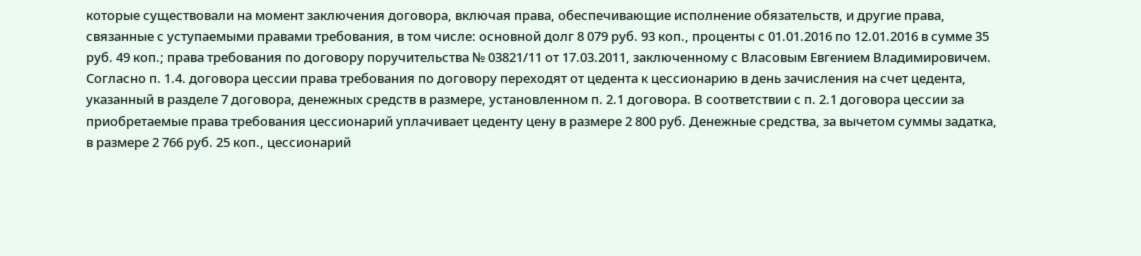которые существовали на момент заключения договора, включая права, обеспечивающие исполнение обязательств, и другие права, связанные с уступаемыми правами требования, в том числе: основной долг 8 079 руб. 93 коп., проценты с 01.01.2016 по 12.01.2016 в сумме 35 руб. 49 коп.; права требования по договору поручительства № 03821/11 от 17.03.2011, заключенному с Власовым Евгением Владимировичем. Согласно п. 1.4. договора цессии права требования по договору переходят от цедента к цессионарию в день зачисления на счет цедента, указанный в разделе 7 договора, денежных средств в размере, установленном п. 2.1 договора. В соответствии с п. 2.1 договора цессии за приобретаемые права требования цессионарий уплачивает цеденту цену в размере 2 800 руб. Денежные средства, за вычетом суммы задатка, в размере 2 766 руб. 25 коп., цессионарий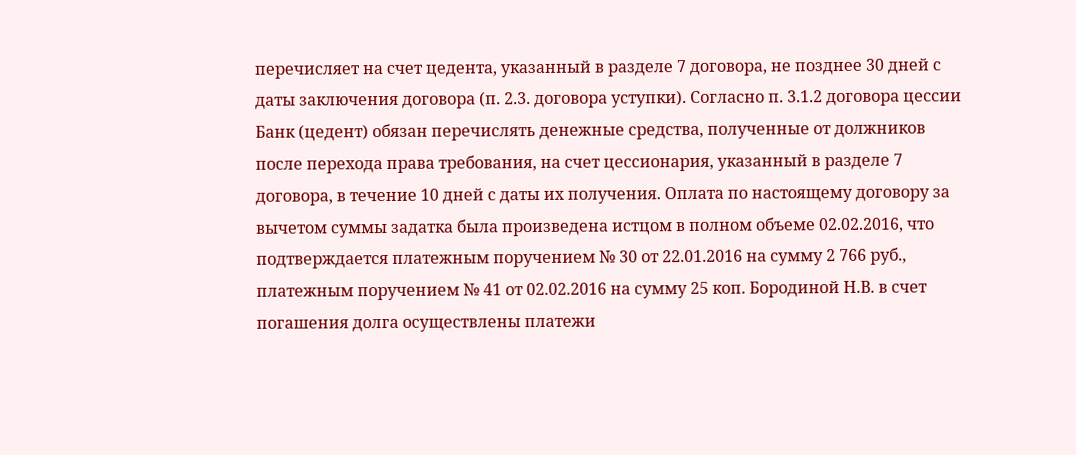перечисляет на счет цедента, указанный в разделе 7 договора, не позднее 30 дней с даты заключения договора (п. 2.3. договора уступки). Согласно п. 3.1.2 договора цессии Банк (цедент) обязан перечислять денежные средства, полученные от должников после перехода права требования, на счет цессионария, указанный в разделе 7 договора, в течение 10 дней с даты их получения. Оплата по настоящему договору за вычетом суммы задатка была произведена истцом в полном объеме 02.02.2016, что подтверждается платежным поручением № 30 от 22.01.2016 на сумму 2 766 руб., платежным поручением № 41 от 02.02.2016 на сумму 25 коп. Бородиной Н.В. в счет погашения долга осуществлены платежи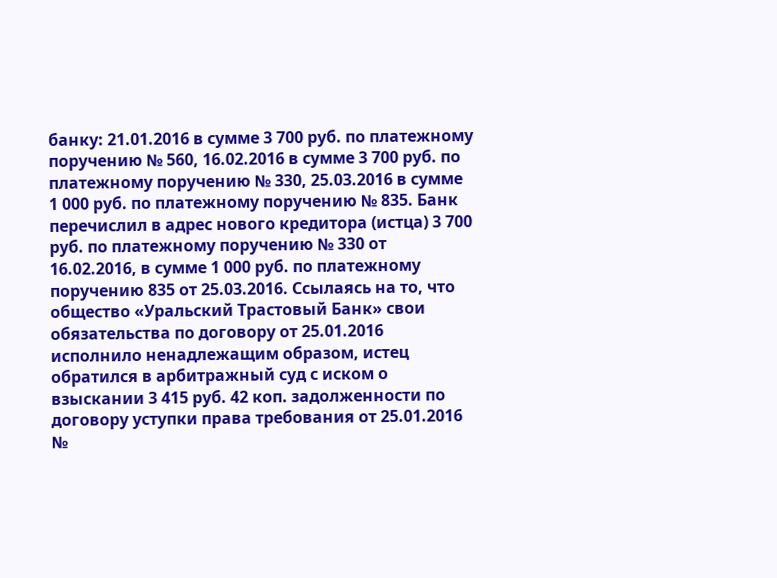банку: 21.01.2016 в сумме 3 700 руб. по платежному поручению № 560, 16.02.2016 в сумме 3 700 руб. по платежному поручению № 330, 25.03.2016 в сумме 1 000 руб. по платежному поручению № 835. Банк перечислил в адрес нового кредитора (истца) 3 700 руб. по платежному поручению № 330 от 16.02.2016, в сумме 1 000 руб. по платежному поручению 835 от 25.03.2016. Ссылаясь на то, что общество «Уральский Трастовый Банк» свои обязательства по договору от 25.01.2016 исполнило ненадлежащим образом, истец обратился в арбитражный суд с иском о взыскании 3 415 руб. 42 коп. задолженности по договору уступки права требования от 25.01.2016 №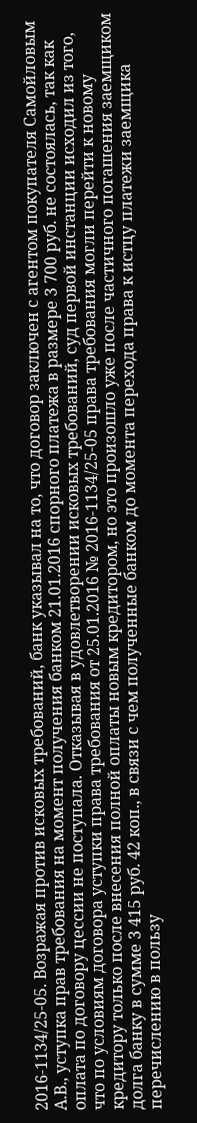2016-1134/25-05. Возражая против исковых требований, банк указывал на то, что договор заключен с агентом покупателя Самойловым А.В., уступка прав требования на момент получения банком 21.01.2016 спорного платежа в размере 3 700 руб. не состоялась, так как оплата по договору цессии не поступала. Отказывая в удовлетворении исковых требований, суд первой инстанции исходил из того, что по условиям договора уступки права требования от 25.01.2016 № 2016-1134/25-05 права требования могли перейти к новому кредитору только после внесения полной оплаты новым кредитором, но это произошло уже после частичного погашения заемщиком долга банку в сумме 3 415 руб. 42 коп., в связи с чем полученные банком до момента перехода права к истцу платежи заемщика перечислению в пользу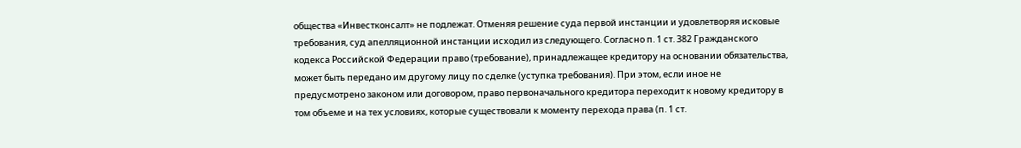общества «Инвестконсалт» не подлежат. Отменяя решение суда первой инстанции и удовлетворяя исковые требования, суд апелляционной инстанции исходил из следующего. Согласно п. 1 ст. 382 Гражданского кодекса Российской Федерации право (требование), принадлежащее кредитору на основании обязательства, может быть передано им другому лицу по сделке (уступка требования). При этом, если иное не предусмотрено законом или договором, право первоначального кредитора переходит к новому кредитору в том объеме и на тех условиях, которые существовали к моменту перехода права (п. 1 ст.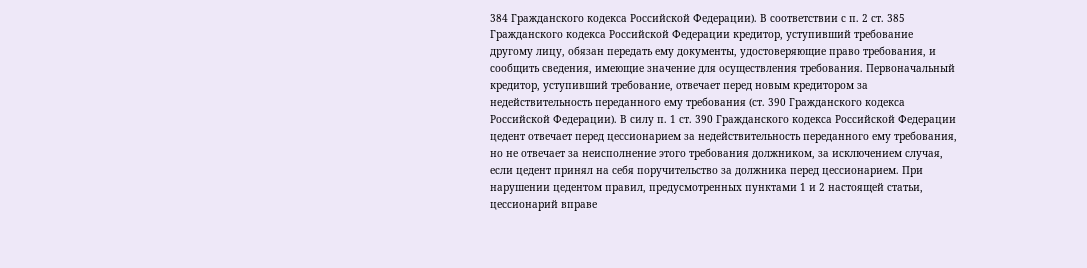384 Гражданского кодекса Российской Федерации). В соответствии с п. 2 ст. 385 Гражданского кодекса Российской Федерации кредитор, уступивший требование другому лицу, обязан передать ему документы, удостоверяющие право требования, и сообщить сведения, имеющие значение для осуществления требования. Первоначальный кредитор, уступивший требование, отвечает перед новым кредитором за недействительность переданного ему требования (ст. 390 Гражданского кодекса Российской Федерации). В силу п. 1 ст. 390 Гражданского кодекса Российской Федерации цедент отвечает перед цессионарием за недействительность переданного ему требования, но не отвечает за неисполнение этого требования должником, за исключением случая, если цедент принял на себя поручительство за должника перед цессионарием. При нарушении цедентом правил, предусмотренных пунктами 1 и 2 настоящей статьи, цессионарий вправе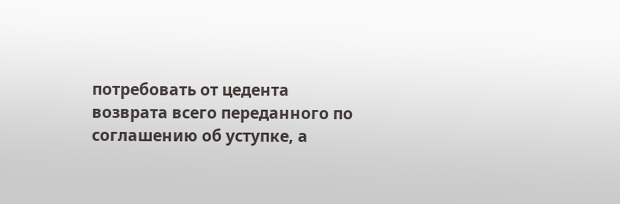потребовать от цедента возврата всего переданного по соглашению об уступке, а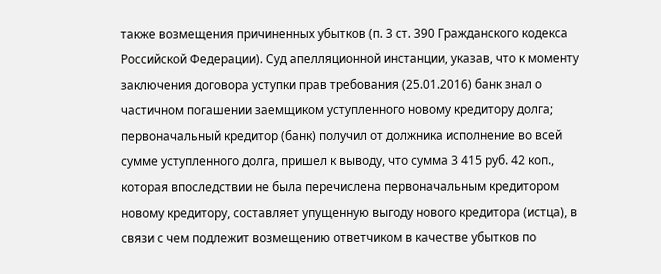также возмещения причиненных убытков (п. 3 ст. 390 Гражданского кодекса Российской Федерации). Суд апелляционной инстанции, указав, что к моменту заключения договора уступки прав требования (25.01.2016) банк знал о частичном погашении заемщиком уступленного новому кредитору долга; первоначальный кредитор (банк) получил от должника исполнение во всей сумме уступленного долга, пришел к выводу, что сумма 3 415 руб. 42 коп., которая впоследствии не была перечислена первоначальным кредитором новому кредитору, составляет упущенную выгоду нового кредитора (истца), в связи с чем подлежит возмещению ответчиком в качестве убытков по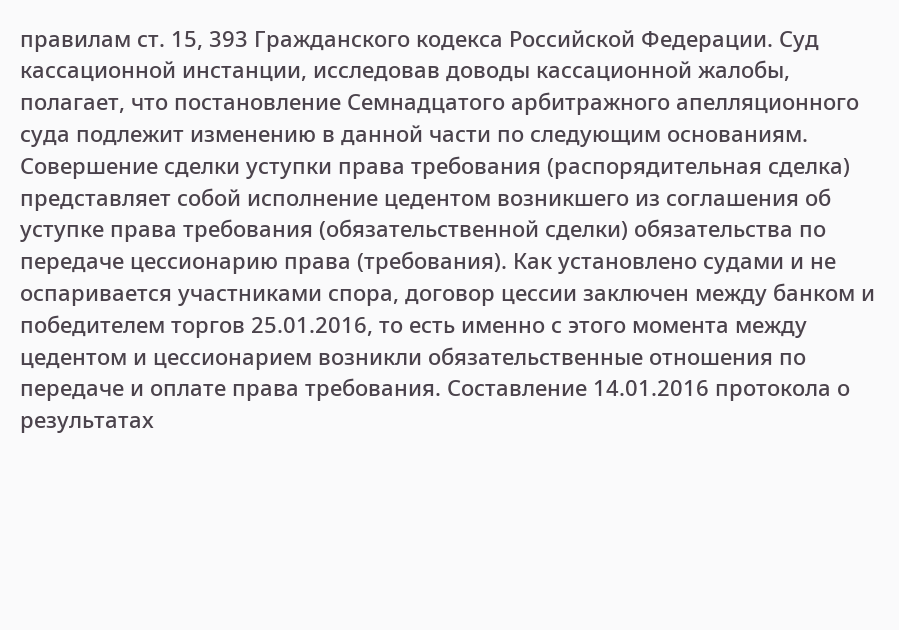правилам ст. 15, 393 Гражданского кодекса Российской Федерации. Суд кассационной инстанции, исследовав доводы кассационной жалобы, полагает, что постановление Семнадцатого арбитражного апелляционного суда подлежит изменению в данной части по следующим основаниям. Совершение сделки уступки права требования (распорядительная сделка) представляет собой исполнение цедентом возникшего из соглашения об уступке права требования (обязательственной сделки) обязательства по передаче цессионарию права (требования). Как установлено судами и не оспаривается участниками спора, договор цессии заключен между банком и победителем торгов 25.01.2016, то есть именно с этого момента между цедентом и цессионарием возникли обязательственные отношения по передаче и оплате права требования. Составление 14.01.2016 протокола о результатах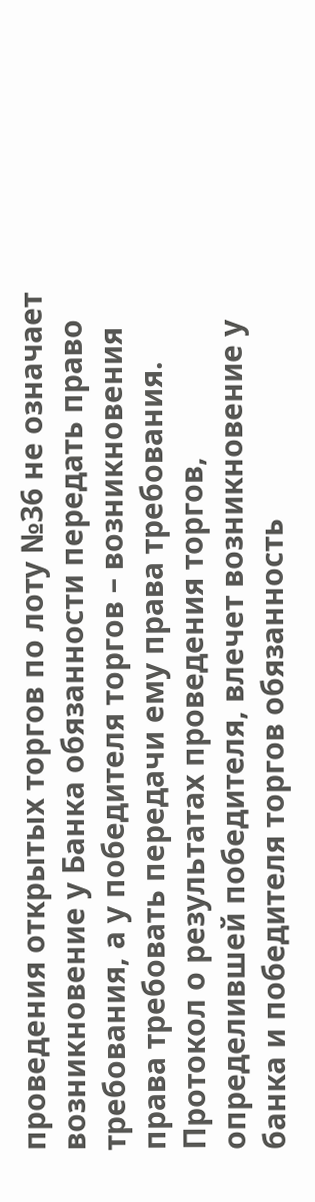проведения открытых торгов по лоту №36 не означает возникновение у Банка обязанности передать право требования, а у победителя торгов – возникновения права требовать передачи ему права требования. Протокол о результатах проведения торгов, определившей победителя, влечет возникновение у банка и победителя торгов обязанность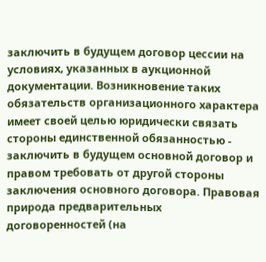заключить в будущем договор цессии на условиях, указанных в аукционной документации. Возникновение таких обязательств организационного характера имеет своей целью юридически связать стороны единственной обязанностью - заключить в будущем основной договор и правом требовать от другой стороны заключения основного договора. Правовая природа предварительных договоренностей (на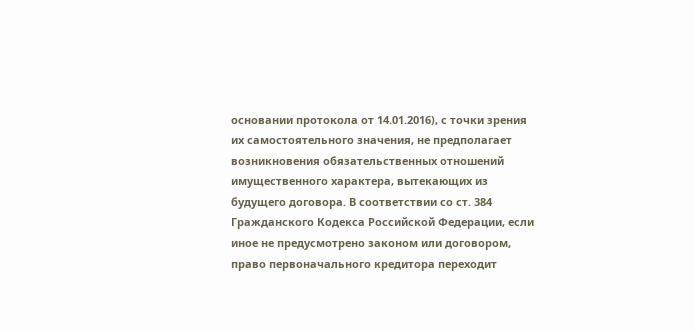основании протокола от 14.01.2016), с точки зрения их самостоятельного значения, не предполагает возникновения обязательственных отношений имущественного характера, вытекающих из будущего договора. В соответствии со ст. 384 Гражданского Кодекса Российской Федерации, если иное не предусмотрено законом или договором, право первоначального кредитора переходит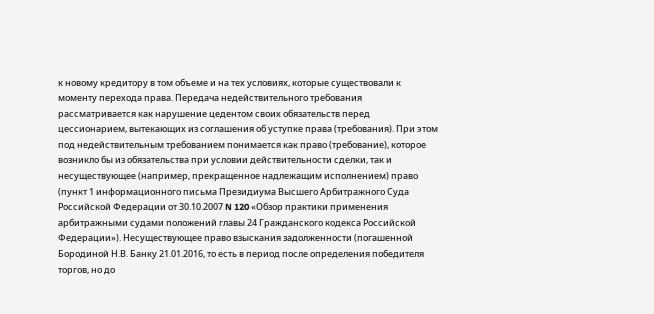к новому кредитору в том объеме и на тех условиях, которые существовали к моменту перехода права. Передача недействительного требования рассматривается как нарушение цедентом своих обязательств перед цессионарием, вытекающих из соглашения об уступке права (требования). При этом под недействительным требованием понимается как право (требование), которое возникло бы из обязательства при условии действительности сделки, так и несуществующее (например, прекращенное надлежащим исполнением) право (пункт 1 информационного письма Президиума Высшего Арбитражного Суда Российской Федерации от 30.10.2007 N 120 «Обзор практики применения арбитражными судами положений главы 24 Гражданского кодекса Российской Федерации»). Несуществующее право взыскания задолженности (погашенной Бородиной Н.В. Банку 21.01.2016, то есть в период после определения победителя торгов, но до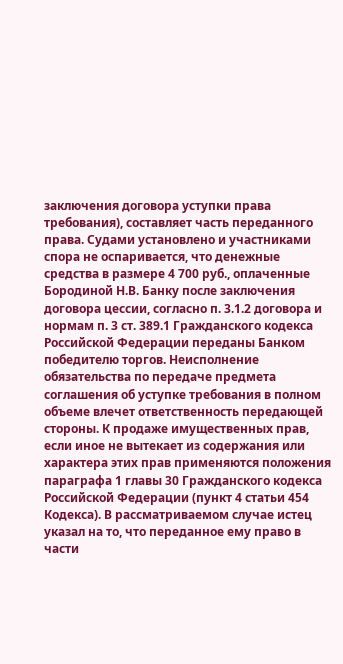заключения договора уступки права требования), составляет часть переданного права. Судами установлено и участниками спора не оспаривается, что денежные средства в размере 4 700 руб., оплаченные Бородиной Н.В. Банку после заключения договора цессии, согласно п. 3.1.2 договора и нормам п. 3 ст. 389.1 Гражданского кодекса Российской Федерации переданы Банком победителю торгов. Неисполнение обязательства по передаче предмета соглашения об уступке требования в полном объеме влечет ответственность передающей стороны. К продаже имущественных прав, если иное не вытекает из содержания или характера этих прав применяются положения параграфа 1 главы 30 Гражданского кодекса Российской Федерации (пункт 4 статьи 454 Кодекса). В рассматриваемом случае истец указал на то, что переданное ему право в части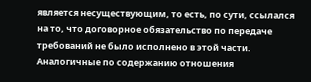является несуществующим, то есть, по сути, ссылался на то, что договорное обязательство по передаче требований не было исполнено в этой части. Аналогичные по содержанию отношения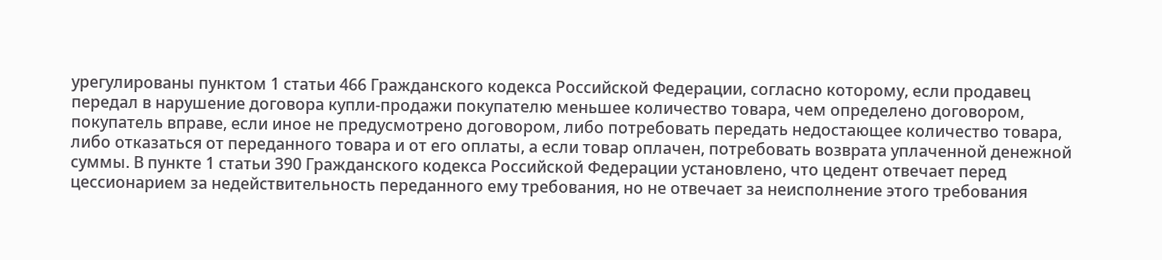урегулированы пунктом 1 статьи 466 Гражданского кодекса Российской Федерации, согласно которому, если продавец передал в нарушение договора купли-продажи покупателю меньшее количество товара, чем определено договором, покупатель вправе, если иное не предусмотрено договором, либо потребовать передать недостающее количество товара, либо отказаться от переданного товара и от его оплаты, а если товар оплачен, потребовать возврата уплаченной денежной суммы. В пункте 1 статьи 390 Гражданского кодекса Российской Федерации установлено, что цедент отвечает перед цессионарием за недействительность переданного ему требования, но не отвечает за неисполнение этого требования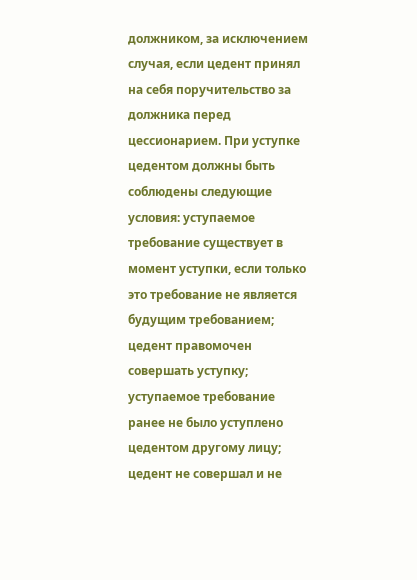должником, за исключением случая, если цедент принял на себя поручительство за должника перед цессионарием. При уступке цедентом должны быть соблюдены следующие условия: уступаемое требование существует в момент уступки, если только это требование не является будущим требованием; цедент правомочен совершать уступку; уступаемое требование ранее не было уступлено цедентом другому лицу; цедент не совершал и не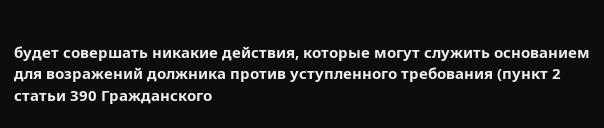будет совершать никакие действия, которые могут служить основанием для возражений должника против уступленного требования (пункт 2 статьи 390 Гражданского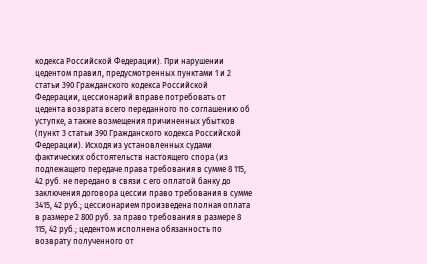кодекса Российской Федерации). При нарушении цедентом правил, предусмотренных пунктами 1 и 2 статьи 390 Гражданского кодекса Российской Федерации, цессионарий вправе потребовать от цедента возврата всего переданного по соглашению об уступке, а также возмещения причиненных убытков (пункт 3 статьи 390 Гражданского кодекса Российской Федерации). Исходя из установленных судами фактических обстоятельств настоящего спора (из подлежащего передаче права требования в сумме 8 115, 42 руб. не передано в связи с его оплатой банку до заключения договора цессии право требования в сумме 3415, 42 руб.; цессионарием произведена полная оплата в размере 2 800 руб. за право требования в размере 8 115, 42 руб.; цедентом исполнена обязанность по возврату полученного от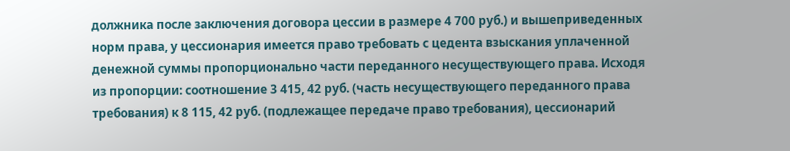должника после заключения договора цессии в размере 4 700 руб.) и вышеприведенных норм права, у цессионария имеется право требовать с цедента взыскания уплаченной денежной суммы пропорционально части переданного несуществующего права. Исходя из пропорции: соотношение 3 415, 42 руб. (часть несуществующего переданного права требования) к 8 115, 42 руб. (подлежащее передаче право требования), цессионарий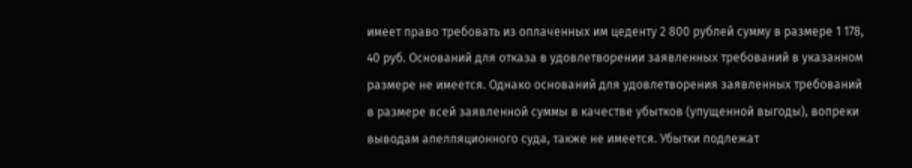имеет право требовать из оплаченных им цеденту 2 800 рублей сумму в размере 1 178, 40 руб. Оснований для отказа в удовлетворении заявленных требований в указанном размере не имеется. Однако оснований для удовлетворения заявленных требований в размере всей заявленной суммы в качестве убытков (упущенной выгоды), вопреки выводам апелляционного суда, также не имеется. Убытки подлежат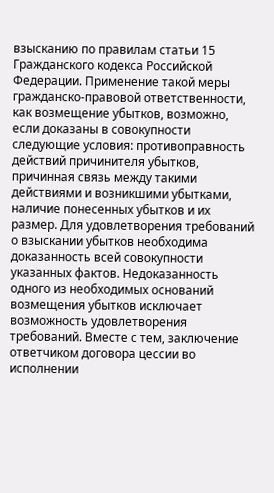взысканию по правилам статьи 15 Гражданского кодекса Российской Федерации. Применение такой меры гражданско-правовой ответственности, как возмещение убытков, возможно, если доказаны в совокупности следующие условия: противоправность действий причинителя убытков, причинная связь между такими действиями и возникшими убытками, наличие понесенных убытков и их размер. Для удовлетворения требований о взыскании убытков необходима доказанность всей совокупности указанных фактов. Недоказанность одного из необходимых оснований возмещения убытков исключает возможность удовлетворения требований. Вместе с тем, заключение ответчиком договора цессии во исполнении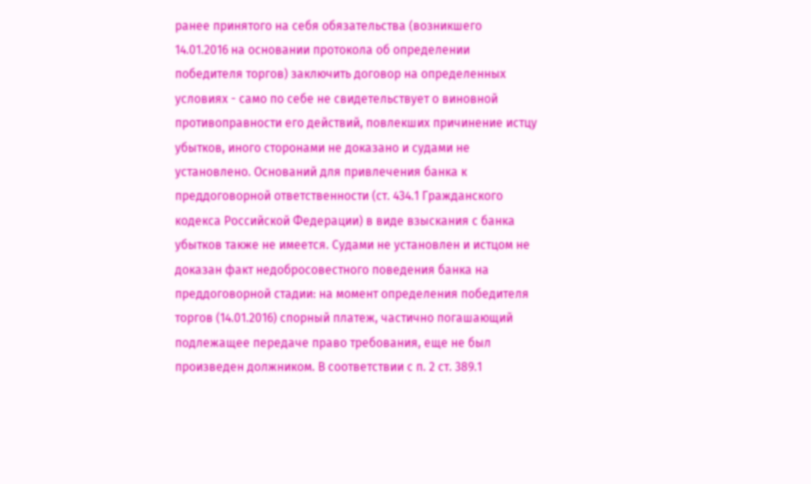ранее принятого на себя обязательства (возникшего 14.01.2016 на основании протокола об определении победителя торгов) заключить договор на определенных условиях - само по себе не свидетельствует о виновной противоправности его действий, повлекших причинение истцу убытков, иного сторонами не доказано и судами не установлено. Оснований для привлечения банка к преддоговорной ответственности (ст. 434.1 Гражданского кодекса Российской Федерации) в виде взыскания с банка убытков также не имеется. Судами не установлен и истцом не доказан факт недобросовестного поведения банка на преддоговорной стадии: на момент определения победителя торгов (14.01.2016) спорный платеж, частично погашающий подлежащее передаче право требования, еще не был произведен должником. В соответствии с п. 2 ст. 389.1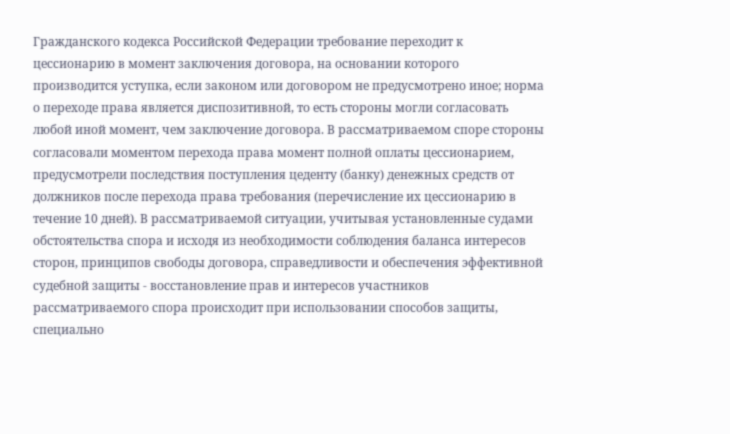Гражданского кодекса Российской Федерации требование переходит к цессионарию в момент заключения договора, на основании которого производится уступка, если законом или договором не предусмотрено иное; норма о переходе права является диспозитивной, то есть стороны могли согласовать любой иной момент, чем заключение договора. В рассматриваемом споре стороны согласовали моментом перехода права момент полной оплаты цессионарием, предусмотрели последствия поступления цеденту (банку) денежных средств от должников после перехода права требования (перечисление их цессионарию в течение 10 дней). В рассматриваемой ситуации, учитывая установленные судами обстоятельства спора и исходя из необходимости соблюдения баланса интересов сторон, принципов свободы договора, справедливости и обеспечения эффективной судебной защиты - восстановление прав и интересов участников рассматриваемого спора происходит при использовании способов защиты, специально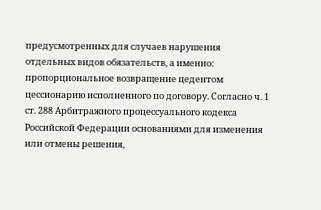предусмотренных для случаев нарушения отдельных видов обязательств, а именно: пропорциональное возвращение цедентом цессионарию исполненного по договору. Согласно ч. 1 ст. 288 Арбитражного процессуального кодекса Российской Федерации основаниями для изменения или отмены решения,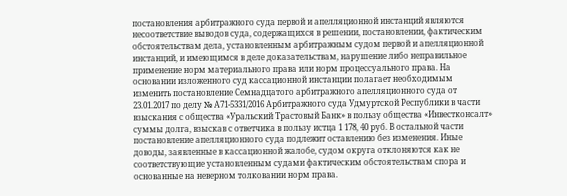постановления арбитражного суда первой и апелляционной инстанций являются несоответствие выводов суда, содержащихся в решении, постановлении, фактическим обстоятельствам дела, установленным арбитражным судом первой и апелляционной инстанций, и имеющимся в деле доказательствам, нарушение либо неправильное применение норм материального права или норм процессуального права. На основании изложенного суд кассационной инстанции полагает необходимым изменить постановление Семнадцатого арбитражного апелляционного суда от 23.01.2017 по делу № А71-5331/2016 Арбитражного суда Удмуртской Республики в части взыскания с общества «Уральский Трастовый Банк» в пользу общества «Инвестконсалт» суммы долга, взыскав с ответчика в пользу истца 1 178, 40 руб. В остальной части постановление апелляционного суда подлежит оставлению без изменения. Иные доводы, заявленные в кассационной жалобе, судом округа отклоняются как не соответствующие установленным судами фактическим обстоятельствам спора и основанные на неверном толковании норм права.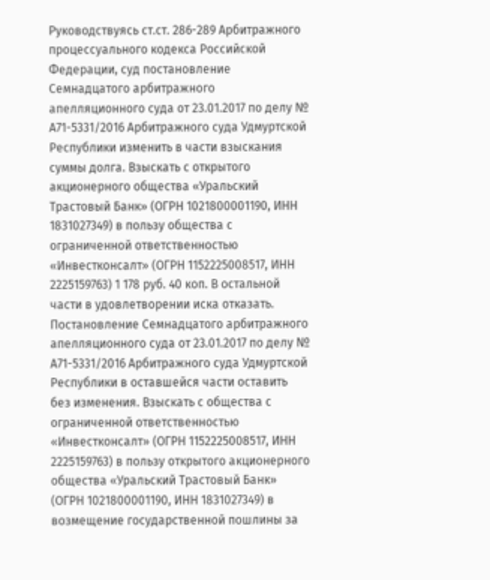Руководствуясь ст.ст. 286-289 Арбитражного процессуального кодекса Российской Федерации, суд постановление Семнадцатого арбитражного апелляционного суда от 23.01.2017 по делу № А71-5331/2016 Арбитражного суда Удмуртской Республики изменить в части взыскания суммы долга. Взыскать с открытого акционерного общества «Уральский Трастовый Банк» (ОГРН 1021800001190, ИНН 1831027349) в пользу общества с ограниченной ответственностью «Инвестконсалт» (ОГРН 1152225008517, ИНН 2225159763) 1 178 руб. 40 коп. В остальной части в удовлетворении иска отказать. Постановление Семнадцатого арбитражного апелляционного суда от 23.01.2017 по делу № А71-5331/2016 Арбитражного суда Удмуртской Республики в оставшейся части оставить без изменения. Взыскать с общества с ограниченной ответственностью «Инвестконсалт» (ОГРН 1152225008517, ИНН 2225159763) в пользу открытого акционерного общества «Уральский Трастовый Банк» (ОГРН 1021800001190, ИНН 1831027349) в возмещение государственной пошлины за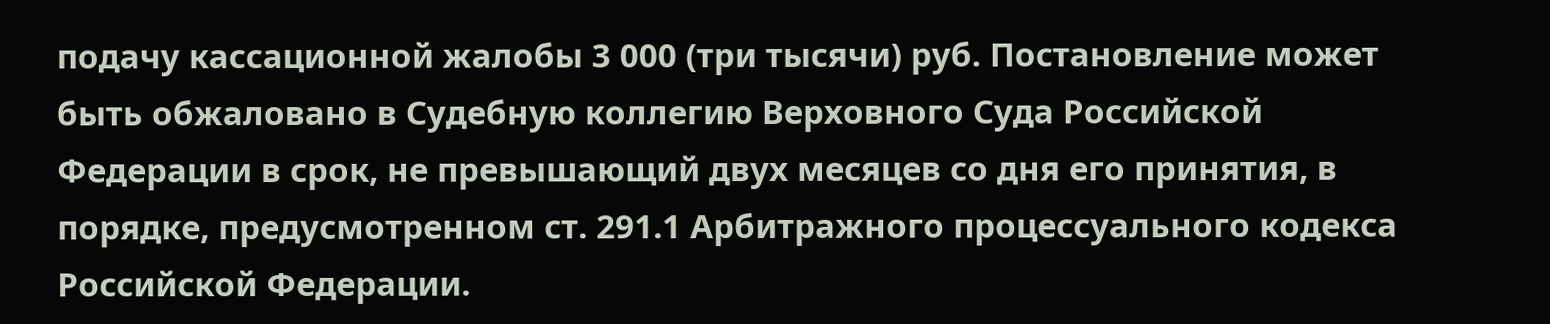подачу кассационной жалобы 3 000 (три тысячи) руб. Постановление может быть обжаловано в Судебную коллегию Верховного Суда Российской Федерации в срок, не превышающий двух месяцев со дня его принятия, в порядке, предусмотренном ст. 291.1 Арбитражного процессуального кодекса Российской Федерации.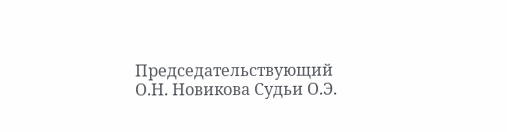Председательствующий О.Н. Новикова Судьи О.Э.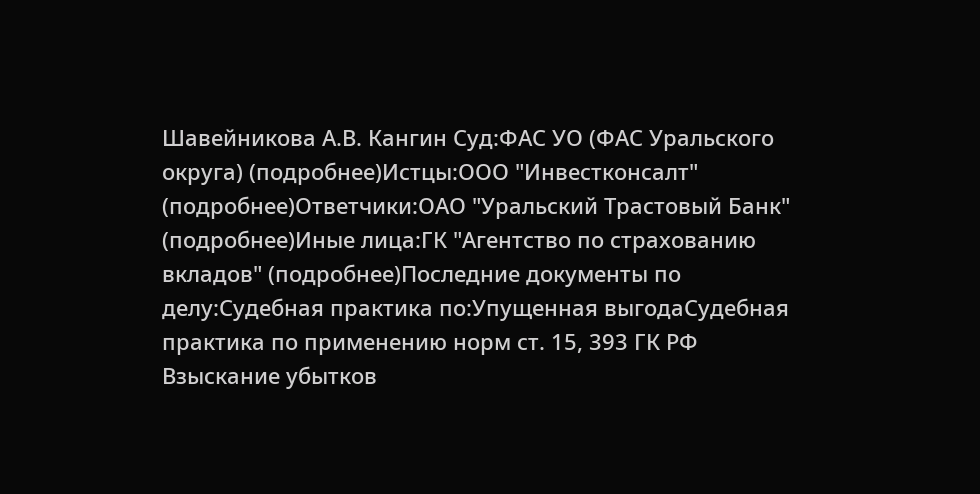Шавейникова А.В. Кангин Суд:ФАС УО (ФАС Уральского округа) (подробнее)Истцы:ООО "Инвестконсалт" (подробнее)Ответчики:ОАО "Уральский Трастовый Банк" (подробнее)Иные лица:ГК "Агентство по страхованию вкладов" (подробнее)Последние документы по делу:Судебная практика по:Упущенная выгодаСудебная практика по применению норм ст. 15, 393 ГК РФ Взыскание убытков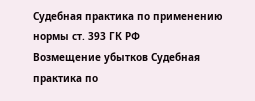Судебная практика по применению нормы ст. 393 ГК РФ
Возмещение убытков Судебная практика по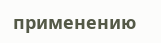применению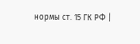нормы ст. 15 ГК РФ |